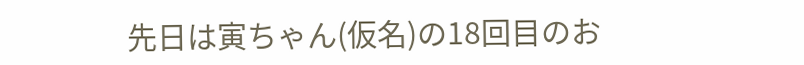先日は寅ちゃん(仮名)の18回目のお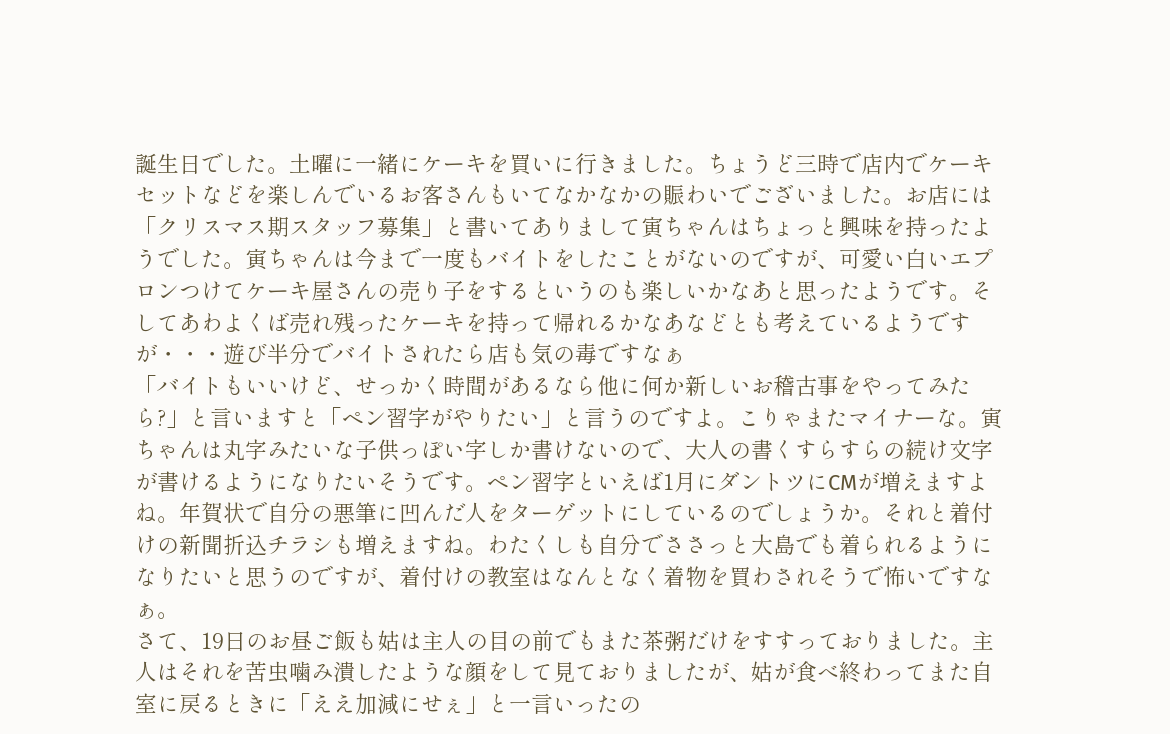誕生日でした。土曜に一緒にケーキを買いに行きました。ちょうど三時で店内でケーキセットなどを楽しんでいるお客さんもいてなかなかの賑わいでございました。お店には「クリスマス期スタッフ募集」と書いてありまして寅ちゃんはちょっと興味を持ったようでした。寅ちゃんは今まで一度もバイトをしたことがないのですが、可愛い白いエプロンつけてケーキ屋さんの売り子をするというのも楽しいかなあと思ったようです。そしてあわよくば売れ残ったケーキを持って帰れるかなあなどとも考えているようですが・・・遊び半分でバイトされたら店も気の毒ですなぁ
「バイトもいいけど、せっかく時間があるなら他に何か新しいお稽古事をやってみたら?」と言いますと「ペン習字がやりたい」と言うのですよ。こりゃまたマイナーな。寅ちゃんは丸字みたいな子供っぽい字しか書けないので、大人の書くすらすらの続け文字が書けるようになりたいそうです。ペン習字といえば1月にダントツにCMが増えますよね。年賀状で自分の悪筆に凹んだ人をターゲットにしているのでしょうか。それと着付けの新聞折込チラシも増えますね。わたくしも自分でささっと大島でも着られるようになりたいと思うのですが、着付けの教室はなんとなく着物を買わされそうで怖いですなぁ。
さて、19日のお昼ご飯も姑は主人の目の前でもまた茶粥だけをすすっておりました。主人はそれを苦虫噛み潰したような顔をして見ておりましたが、姑が食べ終わってまた自室に戻るときに「ええ加減にせぇ」と一言いったの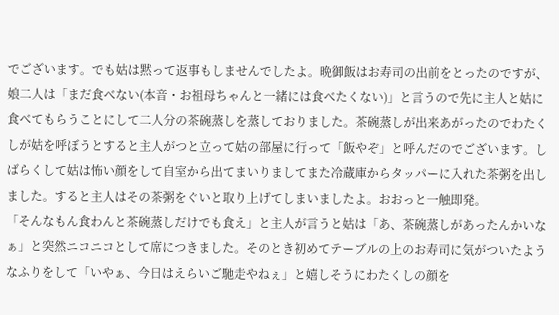でございます。でも姑は黙って返事もしませんでしたよ。晩御飯はお寿司の出前をとったのですが、娘二人は「まだ食べない(本音・お祖母ちゃんと一緒には食べたくない)」と言うので先に主人と姑に食べてもらうことにして二人分の茶碗蒸しを蒸しておりました。茶碗蒸しが出来あがったのでわたくしが姑を呼ぼうとすると主人がつと立って姑の部屋に行って「飯やぞ」と呼んだのでございます。しばらくして姑は怖い顔をして自室から出てまいりましてまた冷蔵庫からタッパーに入れた茶粥を出しました。すると主人はその茶粥をぐいと取り上げてしまいましたよ。おおっと一触即発。
「そんなもん食わんと茶碗蒸しだけでも食え」と主人が言うと姑は「あ、茶碗蒸しがあったんかいなぁ」と突然ニコニコとして席につきました。そのとき初めてテーブルの上のお寿司に気がついたようなふりをして「いやぁ、今日はえらいご馳走やねぇ」と嬉しそうにわたくしの顔を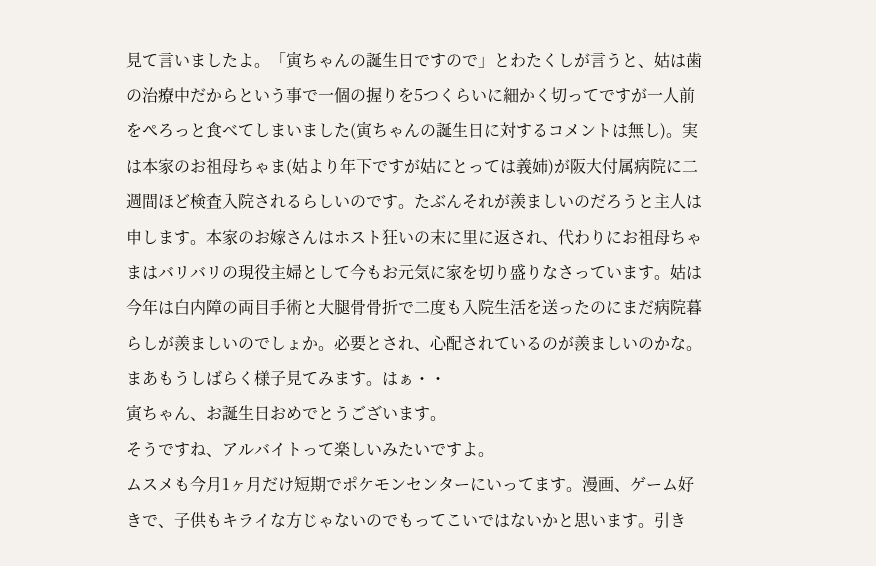見て言いましたよ。「寅ちゃんの誕生日ですので」とわたくしが言うと、姑は歯の治療中だからという事で一個の握りを5つくらいに細かく切ってですが一人前をぺろっと食べてしまいました(寅ちゃんの誕生日に対するコメントは無し)。実は本家のお祖母ちゃま(姑より年下ですが姑にとっては義姉)が阪大付属病院に二週間ほど検査入院されるらしいのです。たぶんそれが羨ましいのだろうと主人は申します。本家のお嫁さんはホスト狂いの末に里に返され、代わりにお祖母ちゃまはバリバリの現役主婦として今もお元気に家を切り盛りなさっています。姑は今年は白内障の両目手術と大腿骨骨折で二度も入院生活を送ったのにまだ病院暮らしが羨ましいのでしょか。必要とされ、心配されているのが羨ましいのかな。まあもうしばらく様子見てみます。はぁ・・
寅ちゃん、お誕生日おめでとうございます。
そうですね、アルバイトって楽しいみたいですよ。
ムスメも今月1ヶ月だけ短期でポケモンセンターにいってます。漫画、ゲーム好きで、子供もキライな方じゃないのでもってこいではないかと思います。引き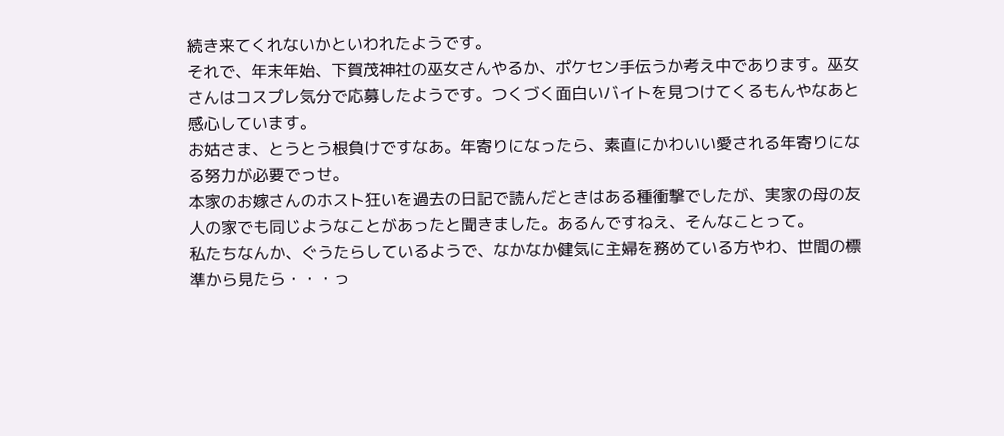続き来てくれないかといわれたようです。
それで、年末年始、下賀茂神社の巫女さんやるか、ポケセン手伝うか考え中であります。巫女さんはコスプレ気分で応募したようです。つくづく面白いバイトを見つけてくるもんやなあと感心しています。
お姑さま、とうとう根負けですなあ。年寄りになったら、素直にかわいい愛される年寄りになる努力が必要でっせ。
本家のお嫁さんのホスト狂いを過去の日記で読んだときはある種衝撃でしたが、実家の母の友人の家でも同じようなことがあったと聞きました。あるんですねえ、そんなことって。
私たちなんか、ぐうたらしているようで、なかなか健気に主婦を務めている方やわ、世間の標準から見たら・・・っ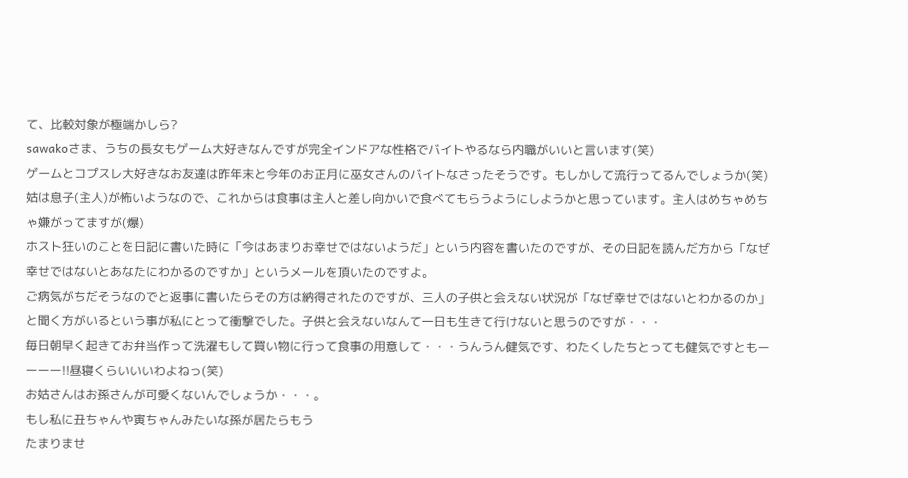て、比較対象が極端かしら?
sawakoさま、うちの長女もゲーム大好きなんですが完全インドアな性格でバイトやるなら内職がいいと言います(笑)
ゲームとコプスレ大好きなお友達は昨年末と今年のお正月に巫女さんのバイトなさったそうです。もしかして流行ってるんでしょうか(笑)
姑は息子(主人)が怖いようなので、これからは食事は主人と差し向かいで食べてもらうようにしようかと思っています。主人はめちゃめちゃ嫌がってますが(爆)
ホスト狂いのことを日記に書いた時に「今はあまりお幸せではないようだ」という内容を書いたのですが、その日記を読んだ方から「なぜ幸せではないとあなたにわかるのですか」というメールを頂いたのですよ。
ご病気がちだそうなのでと返事に書いたらその方は納得されたのですが、三人の子供と会えない状況が「なぜ幸せではないとわかるのか」と聞く方がいるという事が私にとって衝撃でした。子供と会えないなんて一日も生きて行けないと思うのですが・・・
毎日朝早く起きてお弁当作って洗濯もして買い物に行って食事の用意して・・・うんうん健気です、わたくしたちとっても健気ですともーーーー!!昼寝くらいいいわよねっ(笑)
お姑さんはお孫さんが可愛くないんでしょうか・・・。
もし私に丑ちゃんや寅ちゃんみたいな孫が居たらもう
たまりませ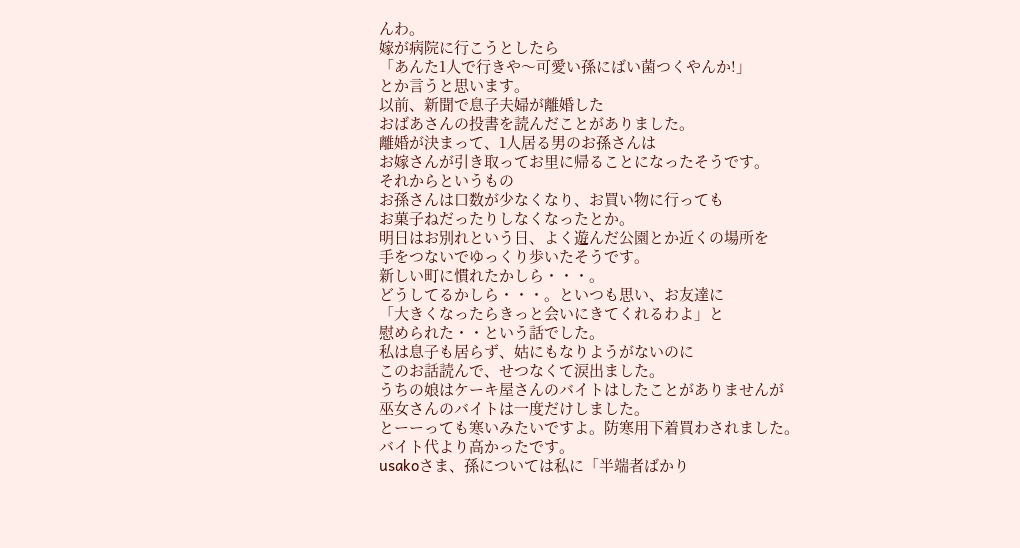んわ。
嫁が病院に行こうとしたら
「あんた1人で行きや〜可愛い孫にばい菌つくやんか!」
とか言うと思います。
以前、新聞で息子夫婦が離婚した
おばあさんの投書を読んだことがありました。
離婚が決まって、1人居る男のお孫さんは
お嫁さんが引き取ってお里に帰ることになったそうです。
それからというもの
お孫さんは口数が少なくなり、お買い物に行っても
お菓子ねだったりしなくなったとか。
明日はお別れという日、よく遊んだ公園とか近くの場所を
手をつないでゆっくり歩いたそうです。
新しい町に慣れたかしら・・・。
どうしてるかしら・・・。といつも思い、お友達に
「大きくなったらきっと会いにきてくれるわよ」と
慰められた・・という話でした。
私は息子も居らず、姑にもなりようがないのに
このお話読んで、せつなくて涙出ました。
うちの娘はケーキ屋さんのバイトはしたことがありませんが
巫女さんのバイトは一度だけしました。
とーーっても寒いみたいですよ。防寒用下着買わされました。
バイト代より高かったです。
usakoさま、孫については私に「半端者ばかり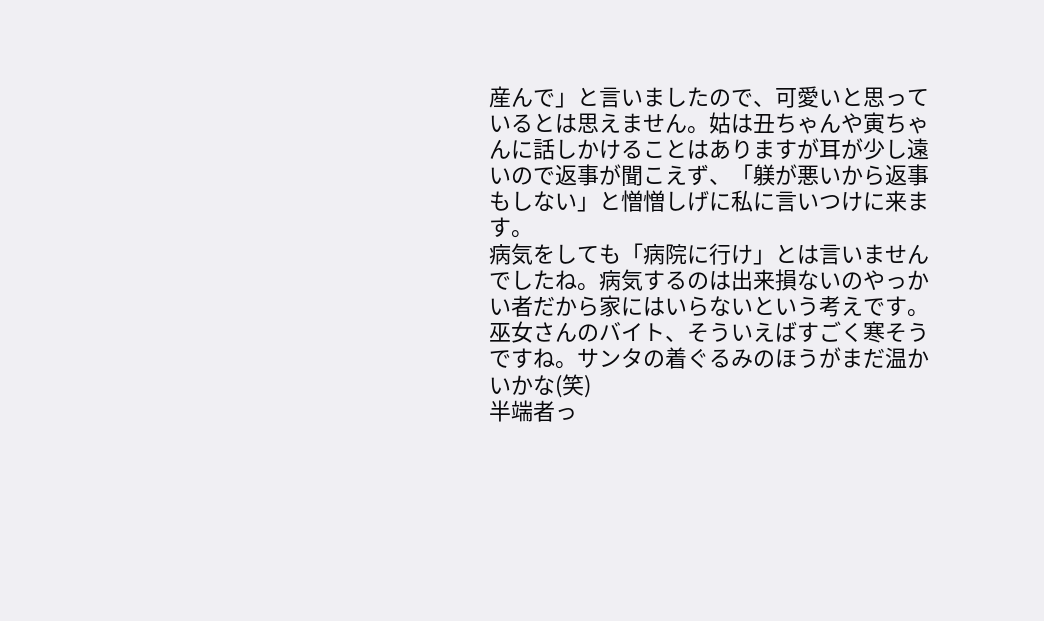産んで」と言いましたので、可愛いと思っているとは思えません。姑は丑ちゃんや寅ちゃんに話しかけることはありますが耳が少し遠いので返事が聞こえず、「躾が悪いから返事もしない」と憎憎しげに私に言いつけに来ます。
病気をしても「病院に行け」とは言いませんでしたね。病気するのは出来損ないのやっかい者だから家にはいらないという考えです。
巫女さんのバイト、そういえばすごく寒そうですね。サンタの着ぐるみのほうがまだ温かいかな(笑)
半端者っ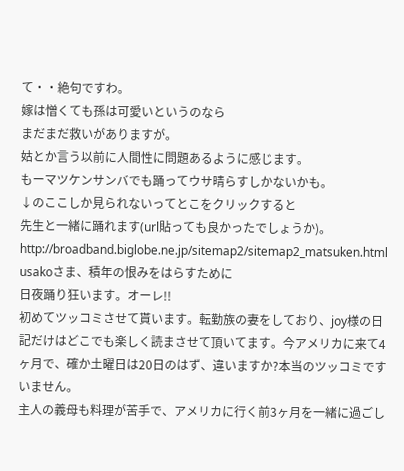て・・絶句ですわ。
嫁は憎くても孫は可愛いというのなら
まだまだ救いがありますが。
姑とか言う以前に人間性に問題あるように感じます。
もーマツケンサンバでも踊ってウサ晴らすしかないかも。
↓のここしか見られないってとこをクリックすると
先生と一緒に踊れます(url貼っても良かったでしょうか)。
http://broadband.biglobe.ne.jp/sitemap2/sitemap2_matsuken.html
usakoさま、積年の恨みをはらすために
日夜踊り狂います。オーレ!!
初めてツッコミさせて貰います。転勤族の妻をしており、joy様の日記だけはどこでも楽しく読まさせて頂いてます。今アメリカに来て4ヶ月で、確か土曜日は20日のはず、違いますか?本当のツッコミですいません。
主人の義母も料理が苦手で、アメリカに行く前3ヶ月を一緒に過ごし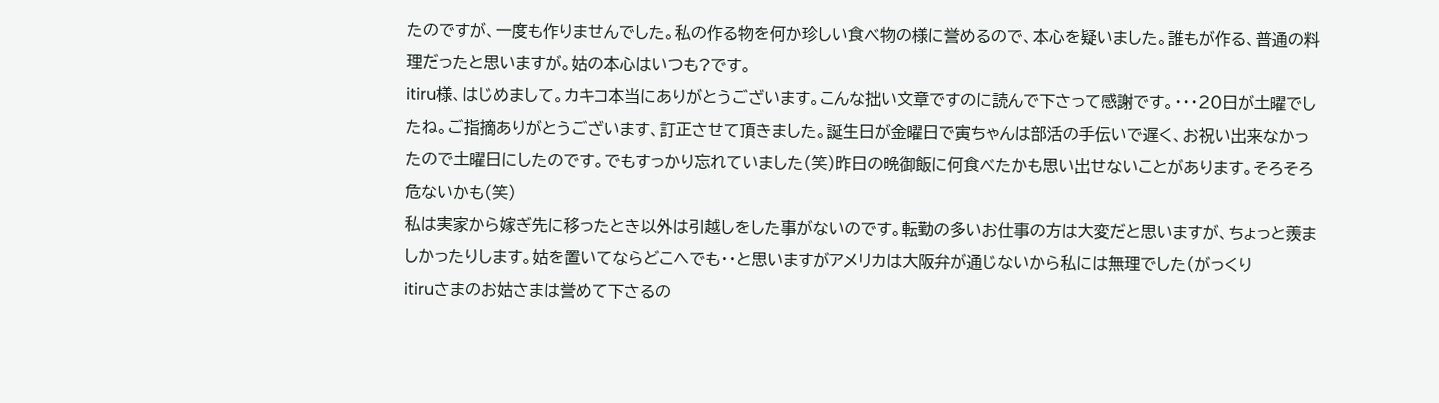たのですが、一度も作りませんでした。私の作る物を何か珍しい食べ物の様に誉めるので、本心を疑いました。誰もが作る、普通の料理だったと思いますが。姑の本心はいつも?です。
itiru様、はじめまして。カキコ本当にありがとうございます。こんな拙い文章ですのに読んで下さって感謝です。・・・20日が土曜でしたね。ご指摘ありがとうございます、訂正させて頂きました。誕生日が金曜日で寅ちゃんは部活の手伝いで遅く、お祝い出来なかったので土曜日にしたのです。でもすっかり忘れていました(笑)昨日の晩御飯に何食べたかも思い出せないことがあります。そろそろ危ないかも(笑)
私は実家から嫁ぎ先に移ったとき以外は引越しをした事がないのです。転勤の多いお仕事の方は大変だと思いますが、ちょっと羨ましかったりします。姑を置いてならどこへでも・・と思いますがアメリカは大阪弁が通じないから私には無理でした(がっくり
itiruさまのお姑さまは誉めて下さるの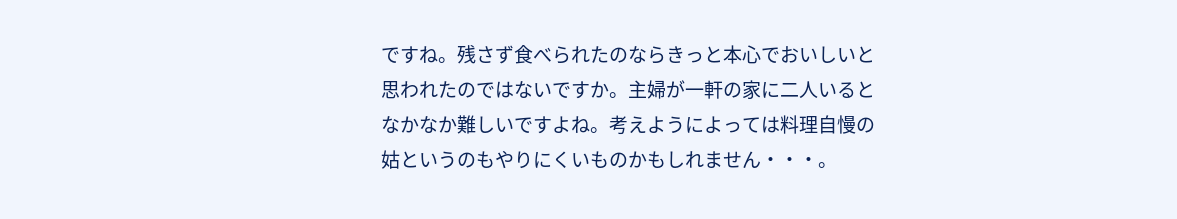ですね。残さず食べられたのならきっと本心でおいしいと思われたのではないですか。主婦が一軒の家に二人いるとなかなか難しいですよね。考えようによっては料理自慢の姑というのもやりにくいものかもしれません・・・。